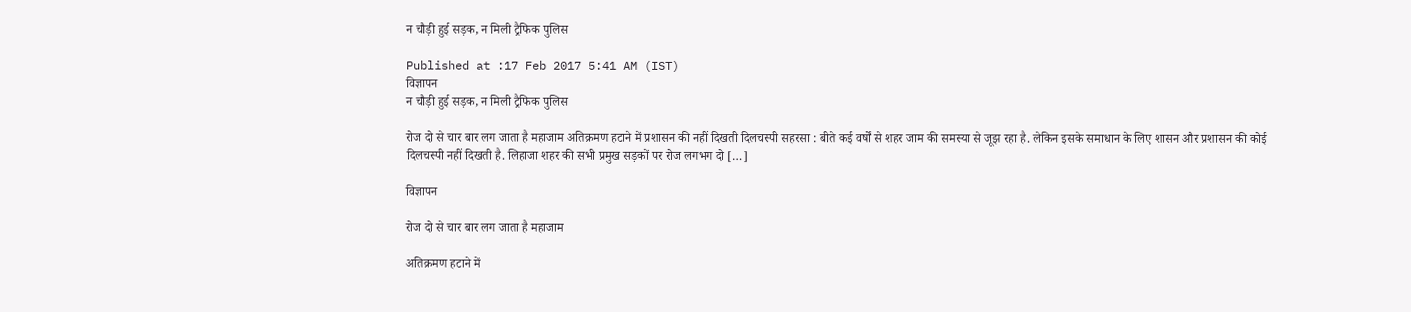न चौड़ी हुई सड़क, न मिली ट्रैफिक पुलिस

Published at :17 Feb 2017 5:41 AM (IST)
विज्ञापन
न चौड़ी हुई सड़क, न मिली ट्रैफिक पुलिस

रोज दो से चार बार लग जाता है महाजाम अतिक्रमण हटाने में प्रशासन की नहीं दिखती दिलचस्पी सहरसा : बीते कई वर्षों से शहर जाम की समस्या से जूझ रहा है. लेकिन इसके समाधान के लिए शासन और प्रशासन की कोई दिलचस्पी नहीं दिखती है. लिहाजा शहर की सभी प्रमुख सड़कों पर रोज लगभग दो […]

विज्ञापन

रोज दो से चार बार लग जाता है महाजाम

अतिक्रमण हटाने में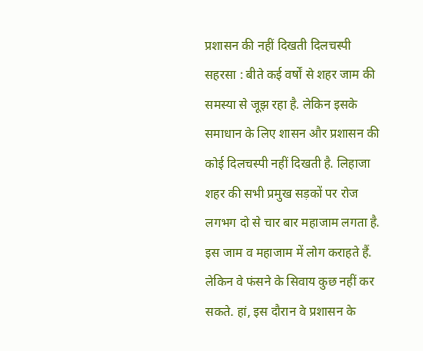प्रशासन की नहीं दिखती दिलचस्पी
सहरसा : बीते कई वर्षों से शहर जाम की समस्या से जूझ रहा है. लेकिन इसके समाधान के लिए शासन और प्रशासन की कोई दिलचस्पी नहीं दिखती है. लिहाजा शहर की सभी प्रमुख सड़कों पर रोज लगभग दो से चार बार महाजाम लगता है. इस जाम व महाजाम में लोग कराहते हैं. लेकिन वे फंसने के सिवाय कुछ नहीं कर सकते. हां, इस दौरान वे प्रशासन के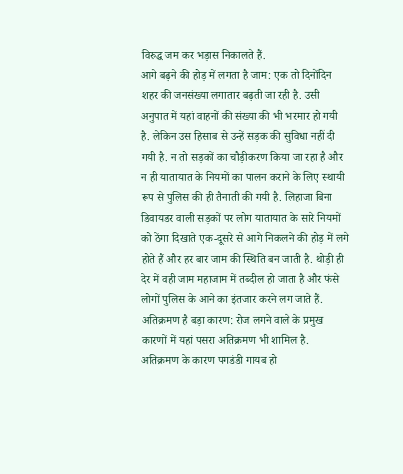विरुद्ध जम कर भड़ास निकालते हैं.
आगे बढ़ने की होड़ में लगता है जाम: एक तो दिनोंदिन शहर की जनसंख्या लगातार बढ़ती जा रही है. उसी अनुपात में यहां वाहनों की संख्या की भी भरमार हो गयी है. लेकिन उस हिसाब से उन्हें सड़क की सुविधा नहीं दी गयी है. न तो सड़कों का चौड़ीकरण किया जा रहा है और न ही यातायात के नियमों का पालन कराने के लिए स्थायी रूप से पुलिस की ही तैनाती की गयी है. लिहाजा बिना डिवायडर वाली सड़कों पर लोग यातायात के सारे नियमों को ठेंगा दिखाते एक-दूसरे से आगे निकलने की होड़ में लगे होते हैं और हर बार जाम की स्थिति बन जाती है. थोड़ी ही देर में वही जाम महाजाम में तब्दील हो जाता है और फंसे लोगों पुलिस के आने का इंतजार करने लग जाते हैं.
अतिक्रमण है बड़ा कारण: रोज लगने वाले के प्रमुख कारणों में यहां पसरा अतिक्रमण भी शामिल है. अतिक्रमण के कारण पगडंडी गायब हो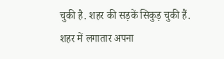चुकी है. शहर की सड़कें सिकुड़ चुकी हैं. शहर में लगातार अपना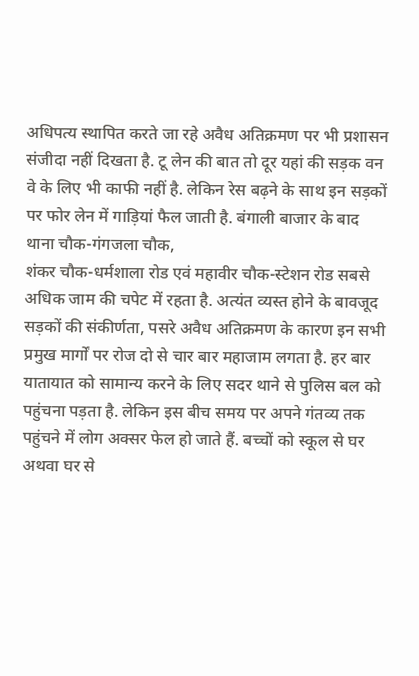अधिपत्य स्थापित करते जा रहे अवैध अतिक्रमण पर भी प्रशासन संजीदा नहीं दिखता है. टू लेन की बात तो दूर यहां की सड़क वन वे के लिए भी काफी नहीं है. लेकिन रेस बढ़ने के साथ इन सड़कों पर फोर लेन में गाड़ियां फैल जाती है. बंगाली बाजार के बाद थाना चौक-गंगजला चौक,
शंकर चौक-धर्मशाला रोड एवं महावीर चौक-स्टेशन रोड सबसे अधिक जाम की चपेट में रहता है. अत्यंत व्यस्त होने के बावजूद सड़कों की संकीर्णता, पसरे अवैध अतिक्रमण के कारण इन सभी प्रमुख मार्गों पर रोज दो से चार बार महाजाम लगता है. हर बार यातायात को सामान्य करने के लिए सदर थाने से पुलिस बल को पहुंचना पड़ता है. लेकिन इस बीच समय पर अपने गंतव्य तक पहुंचने में लोग अक्सर फेल हो जाते हैं. बच्चों को स्कूल से घर अथवा घर से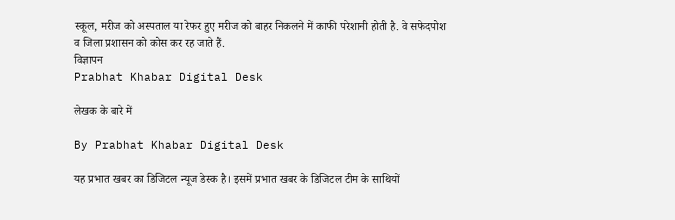स्कूल, मरीज को अस्पताल या रेफर हुए मरीज को बाहर निकलने में काफी परेशानी होती है. वे सफेदपोश व जिला प्रशासन को कोस कर रह जाते हैं.
विज्ञापन
Prabhat Khabar Digital Desk

लेखक के बारे में

By Prabhat Khabar Digital Desk

यह प्रभात खबर का डिजिटल न्यूज डेस्क है। इसमें प्रभात खबर के डिजिटल टीम के साथियों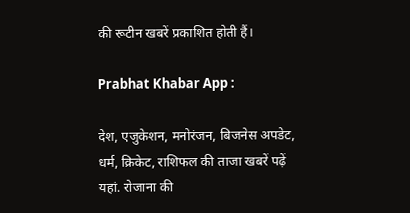की रूटीन खबरें प्रकाशित होती हैं।

Prabhat Khabar App :

देश, एजुकेशन, मनोरंजन, बिजनेस अपडेट, धर्म, क्रिकेट, राशिफल की ताजा खबरें पढ़ें यहां. रोजाना की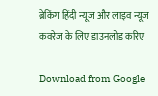ब्रेकिंग हिंदी न्यूज और लाइव न्यूज कवरेज के लिए डाउनलोड करिए

Download from Google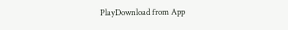PlayDownload from App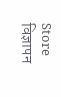Store
विज्ञापन